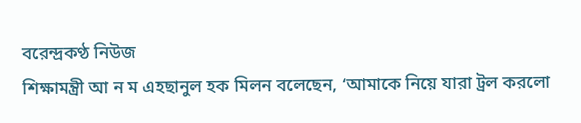বরেন্দ্রকণ্ঠ নিউজ
শিক্ষামন্ত্রী আ ন ম এহছানুল হক মিলন বলেছেন, ‘আমাকে নিয়ে যারা ট্রল করলো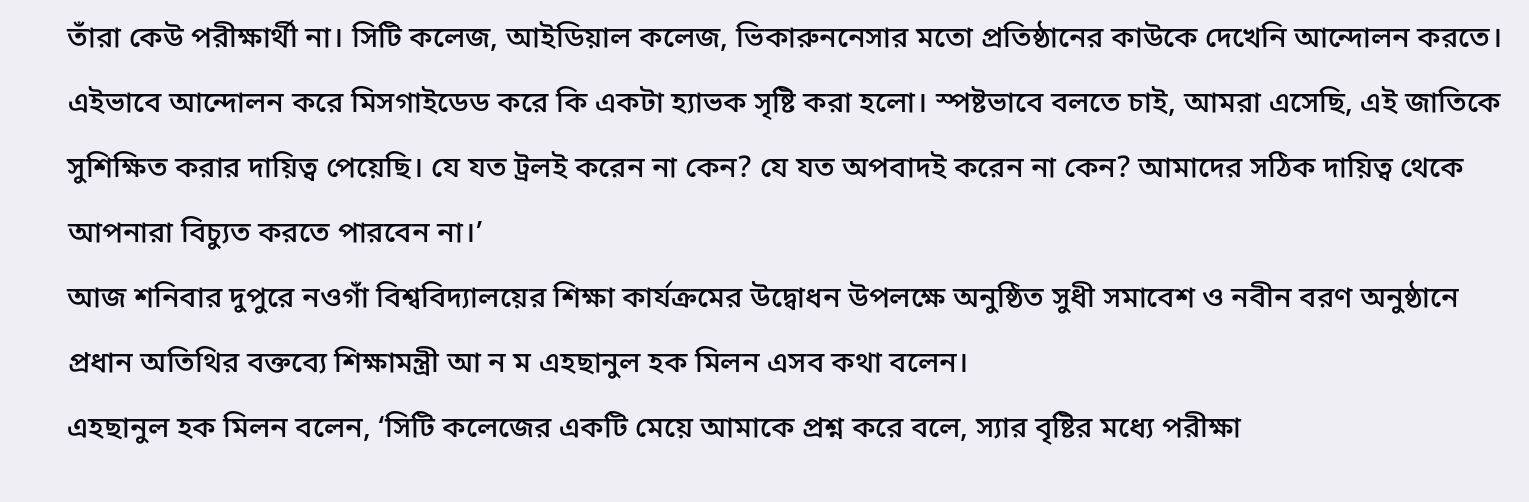তাঁরা কেউ পরীক্ষার্থী না। সিটি কলেজ, আইডিয়াল কলেজ, ভিকারুননেসার মতো প্রতিষ্ঠানের কাউকে দেখেনি আন্দোলন করতে। এইভাবে আন্দোলন করে মিসগাইডেড করে কি একটা হ্যাভক সৃষ্টি করা হলো। স্পষ্টভাবে বলতে চাই, আমরা এসেছি, এই জাতিকে সুশিক্ষিত করার দায়িত্ব পেয়েছি। যে যত ট্রলই করেন না কেন? যে যত অপবাদই করেন না কেন? আমাদের সঠিক দায়িত্ব থেকে আপনারা বিচ্যুত করতে পারবেন না।’
আজ শনিবার দুপুরে নওগাঁ বিশ্ববিদ্যালয়ের শিক্ষা কার্যক্রমের উদ্বোধন উপলক্ষে অনুষ্ঠিত সুধী সমাবেশ ও নবীন বরণ অনুষ্ঠানে প্রধান অতিথির বক্তব্যে শিক্ষামন্ত্রী আ ন ম এহছানুল হক মিলন এসব কথা বলেন।
এহছানুল হক মিলন বলেন, ‘সিটি কলেজের একটি মেয়ে আমাকে প্রশ্ন করে বলে, স্যার বৃষ্টির মধ্যে পরীক্ষা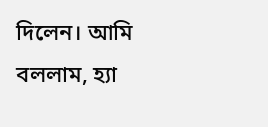দিলেন। আমি বললাম, হ্যা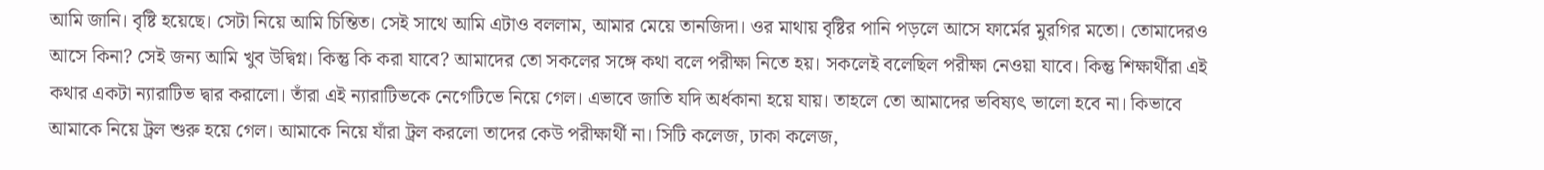আমি জানি। বৃষ্টি হয়েছে। সেটা নিয়ে আমি চিন্তিত। সেই সাথে আমি এটাও বললাম, আমার মেয়ে তানজিদা। ওর মাথায় বৃষ্টির পানি পড়লে আসে ফার্মের মুরগির মতো। তোমাদেরও আসে কিনা? সেই জন্য আমি খুব উদ্বিগ্ন। কিন্তু কি করা যাবে? আমাদের তো সকলের সঙ্গে কথা বলে পরীক্ষা নিতে হয়। সকলেই বলেছিল পরীক্ষা নেওয়া যাবে। কিন্তু শিক্ষার্থীরা এই কথার একটা ন্যারাটিভ দ্বার করালো। তাঁরা এই ন্যারাটিভকে নেগেটিভে নিয়ে গেল। এভাবে জাতি যদি অর্ধকানা হয়ে যায়। তাহলে তো আমাদের ভবিষ্যৎ ভালো হবে না। কিভাবে আমাকে নিয়ে ট্রল শুরু হয়ে গেল। আমাকে নিয়ে যাঁরা ট্রল করলো তাদের কেউ পরীক্ষার্থী না। সিটি কলেজ, ঢাকা কলেজ,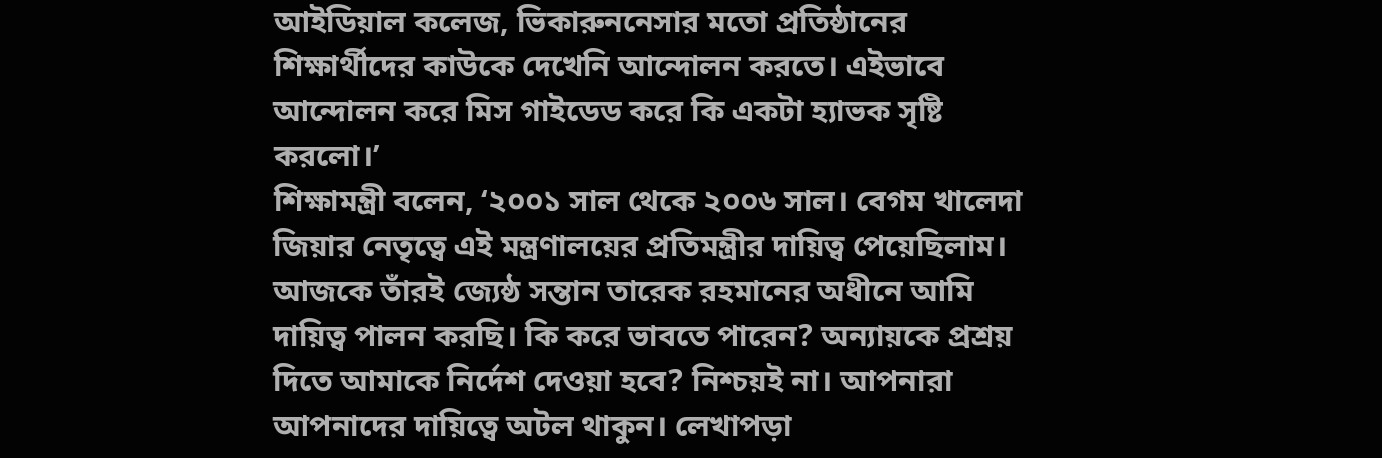আইডিয়াল কলেজ, ভিকারুননেসার মতো প্রতিষ্ঠানের শিক্ষার্থীদের কাউকে দেখেনি আন্দোলন করতে। এইভাবে আন্দোলন করে মিস গাইডেড করে কি একটা হ্যাভক সৃষ্টি করলো।’
শিক্ষামন্ত্রী বলেন, ‘২০০১ সাল থেকে ২০০৬ সাল। বেগম খালেদা জিয়ার নেতৃত্বে এই মন্ত্রণালয়ের প্রতিমন্ত্রীর দায়িত্ব পেয়েছিলাম। আজকে তাঁরই জ্যেষ্ঠ সন্তান তারেক রহমানের অধীনে আমি দায়িত্ব পালন করছি। কি করে ভাবতে পারেন? অন্যায়কে প্রশ্রয় দিতে আমাকে নির্দেশ দেওয়া হবে? নিশ্চয়ই না। আপনারা আপনাদের দায়িত্বে অটল থাকুন। লেখাপড়া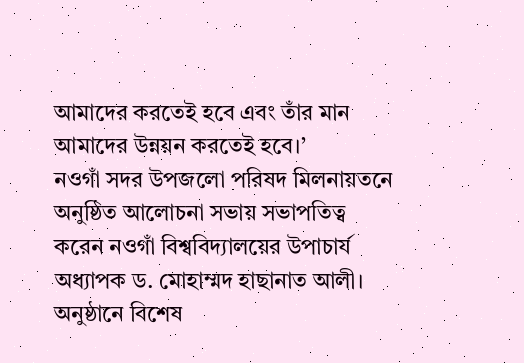আমাদের করতেই হবে এবং তাঁর মান আমাদের উন্নয়ন করতেই হবে।’
নওগাঁ সদর উপজলো পরিষদ মিলনায়তনে অনুষ্ঠিত আলোচনা সভায় সভাপতিত্ব করেন নওগাঁ বিশ্ববিদ্যালয়ের উপাচার্য অধ্যাপক ড. মোহাম্মদ হাছানাত আলী। অনুষ্ঠানে বিশেষ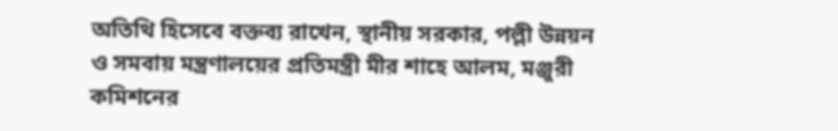অতিথি হিসেবে বক্তব্য রাখেন, স্থানীয় সরকার, পল্লী উন্নয়ন ও সমবায় মন্ত্রণালয়ের প্রতিমন্ত্রী মীর শাহে আলম, মঞ্জুরী কমিশনের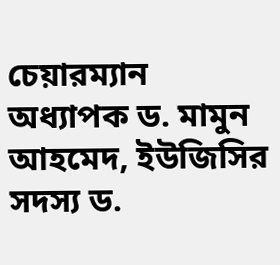চেয়ারম্যান অধ্যাপক ড. মামুন আহমেদ, ইউজিসির সদস্য ড.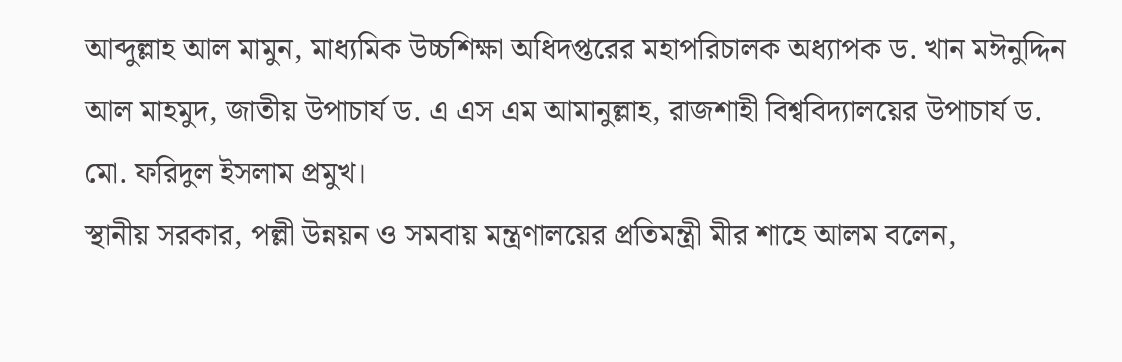আব্দুল্লাহ আল মামুন, মাধ্যমিক উচ্চশিক্ষা অধিদপ্তরের মহাপরিচালক অধ্যাপক ড. খান মঈনুদ্দিন আল মাহমুদ, জাতীয় উপাচার্য ড. এ এস এম আমানুল্লাহ, রাজশাহী বিশ্ববিদ্যালয়ের উপাচার্য ড. মো. ফরিদুল ইসলাম প্রমুখ।
স্থানীয় সরকার, পল্লী উন্নয়ন ও সমবায় মন্ত্রণালয়ের প্রতিমন্ত্রী মীর শাহে আলম বলেন,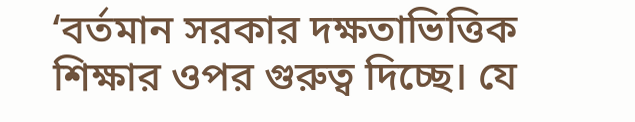‘বর্তমান সরকার দক্ষতাভিত্তিক শিক্ষার ওপর গুরুত্ব দিচ্ছে। যে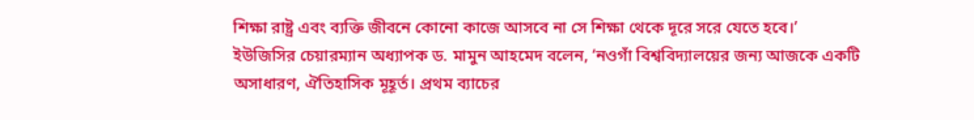শিক্ষা রাষ্ট্র এবং ব্যক্তি জীবনে কোনো কাজে আসবে না সে শিক্ষা থেকে দূরে সরে যেতে হবে।’
ইউজিসির চেয়ারম্যান অধ্যাপক ড. মামুন আহমেদ বলেন, ‘নওগাঁ বিশ্ববিদ্যালয়ের জন্য আজকে একটি অসাধারণ, ঐতিহাসিক মূহূর্ত। প্রথম ব্যাচের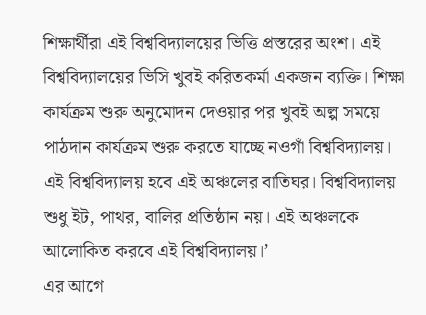শিক্ষার্থীরা এই বিশ্ববিদ্যালয়ের ভিত্তি প্রস্তরের অংশ। এই বিশ্ববিদ্যালয়ের ভিসি খুবই করিতকর্মা একজন ব্যক্তি। শিক্ষা কার্যক্রম শুরু অনুমোদন দেওয়ার পর খুবই অল্প সময়ে পাঠদান কার্যক্রম শুরু করতে যাচ্ছে নওগাঁ বিশ্ববিদ্যালয়। এই বিশ্ববিদ্যালয় হবে এই অঞ্চলের বাতিঘর। বিশ্ববিদ্যালয় শুধু ইট, পাথর, বালির প্রতিষ্ঠান নয়। এই অঞ্চলকে আলোকিত করবে এই বিশ্ববিদ্যালয়।’
এর আগে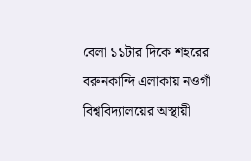বেলা ১১টার দিকে শহরের বরুনকান্দি এলাকায় নওগাঁ বিশ্ববিদ্যালয়ের অস্থায়ী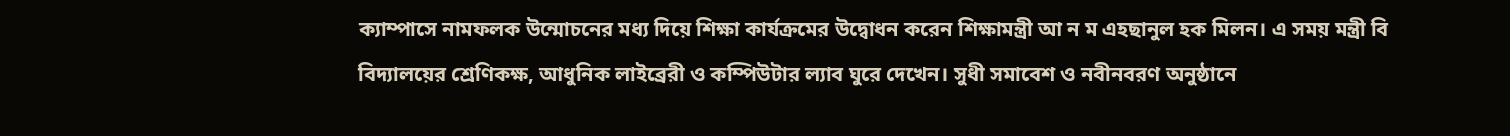ক্যাম্পাসে নামফলক উন্মোচনের মধ্য দিয়ে শিক্ষা কার্যক্রমের উদ্বোধন করেন শিক্ষামন্ত্রী আ ন ম এহছানুল হক মিলন। এ সময় মন্ত্রী বি বিদ্যালয়ের শ্রেণিকক্ষ, আধুনিক লাইব্রেরী ও কম্পিউটার ল্যাব ঘুরে দেখেন। সুধী সমাবেশ ও নবীনবরণ অনুষ্ঠানে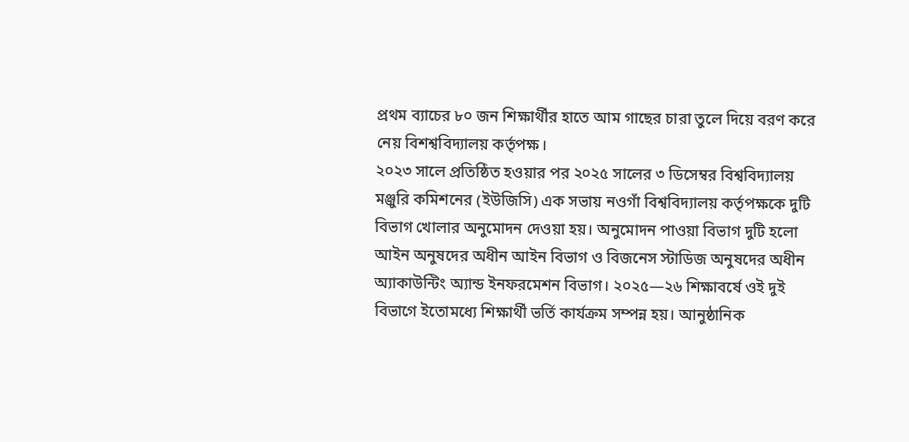প্রথম ব্যাচের ৮০ জন শিক্ষার্থীর হাতে আম গাছের চারা তুলে দিয়ে বরণ করে নেয় বিশশ্ববিদ্যালয় কর্তৃপক্ষ।
২০২৩ সালে প্রতিষ্ঠিত হওয়ার পর ২০২৫ সালের ৩ ডিসেম্বর বিশ্ববিদ্যালয় মঞ্জুরি কমিশনের (ইউজিসি) এক সভায় নওগাঁ বিশ্ববিদ্যালয় কর্তৃপক্ষকে দুটি বিভাগ খোলার অনুমোদন দেওয়া হয়। অনুমোদন পাওয়া বিভাগ দুটি হলো আইন অনুষদের অধীন আইন বিভাগ ও বিজনেস স্টাডিজ অনুষদের অধীন অ্যাকাউন্টিং অ্যান্ড ইনফরমেশন বিভাগ। ২০২৫—২৬ শিক্ষাবর্ষে ওই দুই বিভাগে ইতোমধ্যে শিক্ষার্থী ভর্তি কার্যক্রম সম্পন্ন হয়। আনুষ্ঠানিক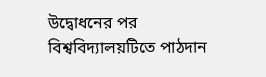উদ্বোধনের পর বিশ্ববিদ্যালয়টিতে পাঠদান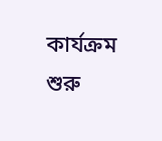কার্যক্রম শুরু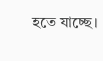হতে যাচ্ছে।